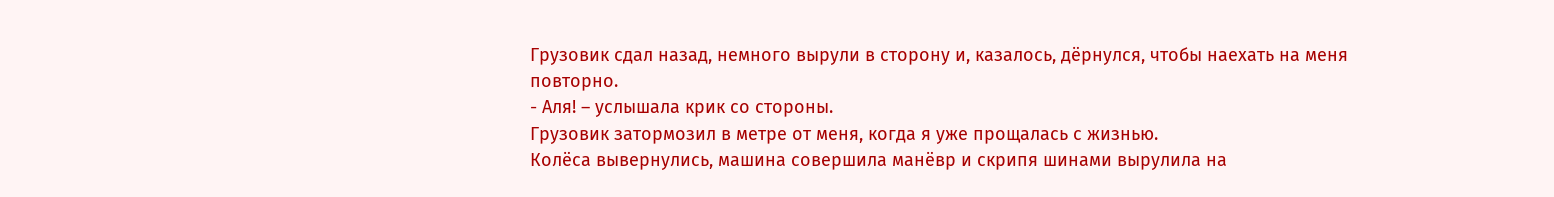Грузовик сдал назад, немного вырули в сторону и, казалось, дёрнулся, чтобы наехать на меня повторно.
- Аля! – услышала крик со стороны.
Грузовик затормозил в метре от меня, когда я уже прощалась с жизнью.
Колёса вывернулись, машина совершила манёвр и скрипя шинами вырулила на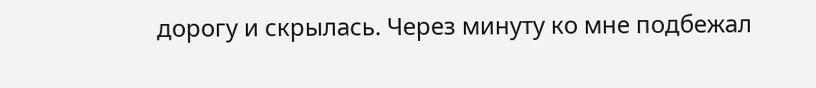дорогу и скрылась. Через минуту ко мне подбежал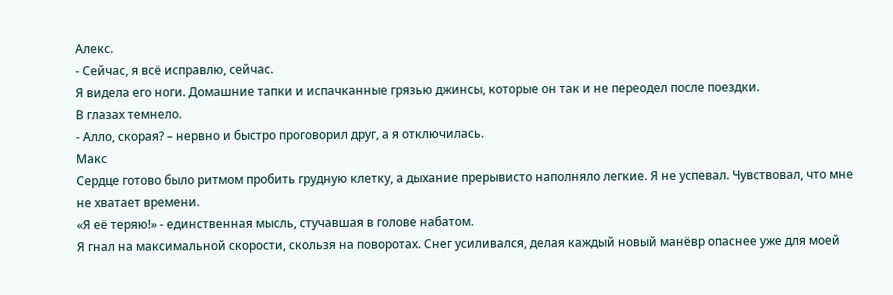Алекс.
- Сейчас, я всё исправлю, сейчас.
Я видела его ноги. Домашние тапки и испачканные грязью джинсы, которые он так и не переодел после поездки.
В глазах темнело.
- Алло, скорая? – нервно и быстро проговорил друг, а я отключилась.
Макс
Сердце готово было ритмом пробить грудную клетку, а дыхание прерывисто наполняло легкие. Я не успевал. Чувствовал, что мне не хватает времени.
«Я её теряю!» - единственная мысль, стучавшая в голове набатом.
Я гнал на максимальной скорости, скользя на поворотах. Снег усиливался, делая каждый новый манёвр опаснее уже для моей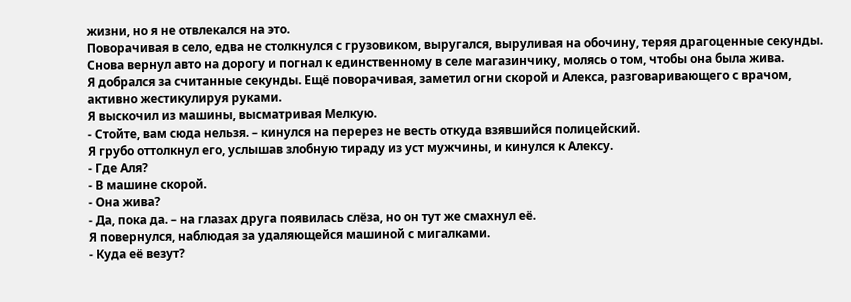жизни, но я не отвлекался на это.
Поворачивая в село, едва не столкнулся с грузовиком, выругался, выруливая на обочину, теряя драгоценные секунды. Снова вернул авто на дорогу и погнал к единственному в селе магазинчику, молясь о том, чтобы она была жива.
Я добрался за считанные секунды. Ещё поворачивая, заметил огни скорой и Алекса, разговаривающего с врачом, активно жестикулируя руками.
Я выскочил из машины, высматривая Мелкую.
- Стойте, вам сюда нельзя. – кинулся на перерез не весть откуда взявшийся полицейский.
Я грубо оттолкнул его, услышав злобную тираду из уст мужчины, и кинулся к Алексу.
- Где Аля?
- В машине скорой.
- Она жива?
- Да, пока да. – на глазах друга появилась слёза, но он тут же смахнул её.
Я повернулся, наблюдая за удаляющейся машиной с мигалками.
- Куда её везут?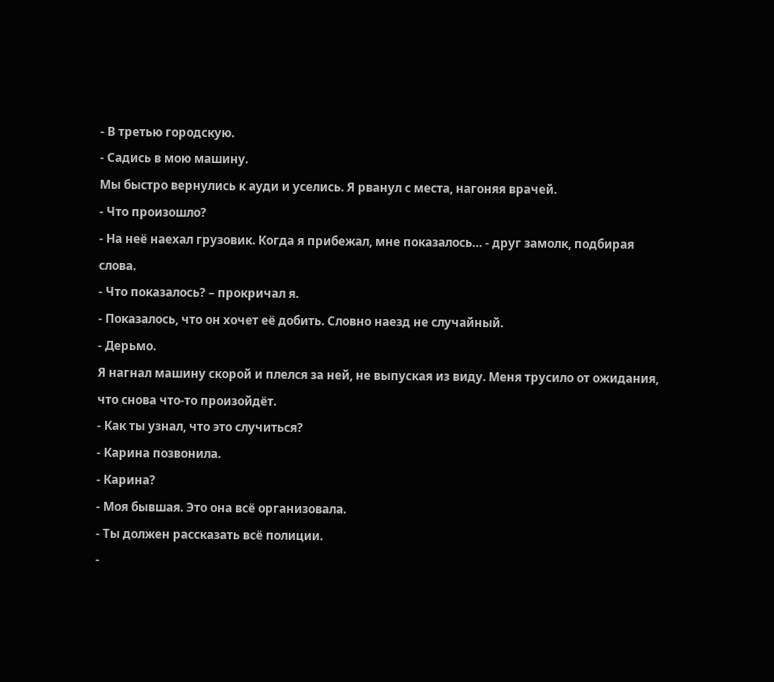- В третью городскую.
- Садись в мою машину.
Мы быстро вернулись к ауди и уселись. Я рванул с места, нагоняя врачей.
- Что произошло?
- На неё наехал грузовик. Когда я прибежал, мне показалось… - друг замолк, подбирая слова.
- Что показалось? – прокричал я.
- Показалось, что он хочет её добить. Словно наезд не случайный.
- Дерьмо.
Я нагнал машину скорой и плелся за ней, не выпуская из виду. Меня трусило от ожидания, что снова что-то произойдёт.
- Как ты узнал, что это случиться?
- Карина позвонила.
- Карина?
- Моя бывшая. Это она всё организовала.
- Ты должен рассказать всё полиции.
-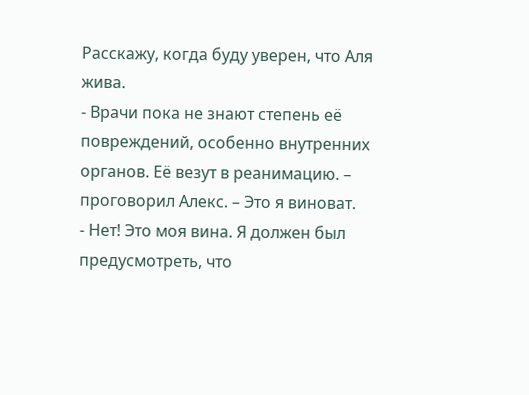Расскажу, когда буду уверен, что Аля жива.
- Врачи пока не знают степень её повреждений, особенно внутренних органов. Её везут в реанимацию. – проговорил Алекс. – Это я виноват.
- Нет! Это моя вина. Я должен был предусмотреть, что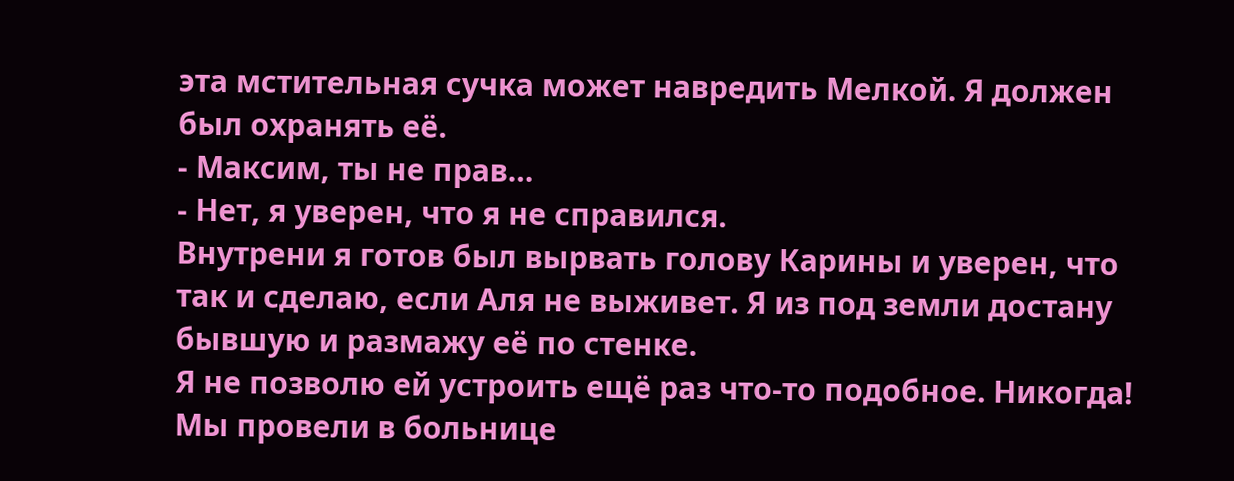эта мстительная сучка может навредить Мелкой. Я должен был охранять её.
- Максим, ты не прав…
- Нет, я уверен, что я не справился.
Внутрени я готов был вырвать голову Карины и уверен, что так и сделаю, если Аля не выживет. Я из под земли достану бывшую и размажу её по стенке.
Я не позволю ей устроить ещё раз что-то подобное. Никогда!
Мы провели в больнице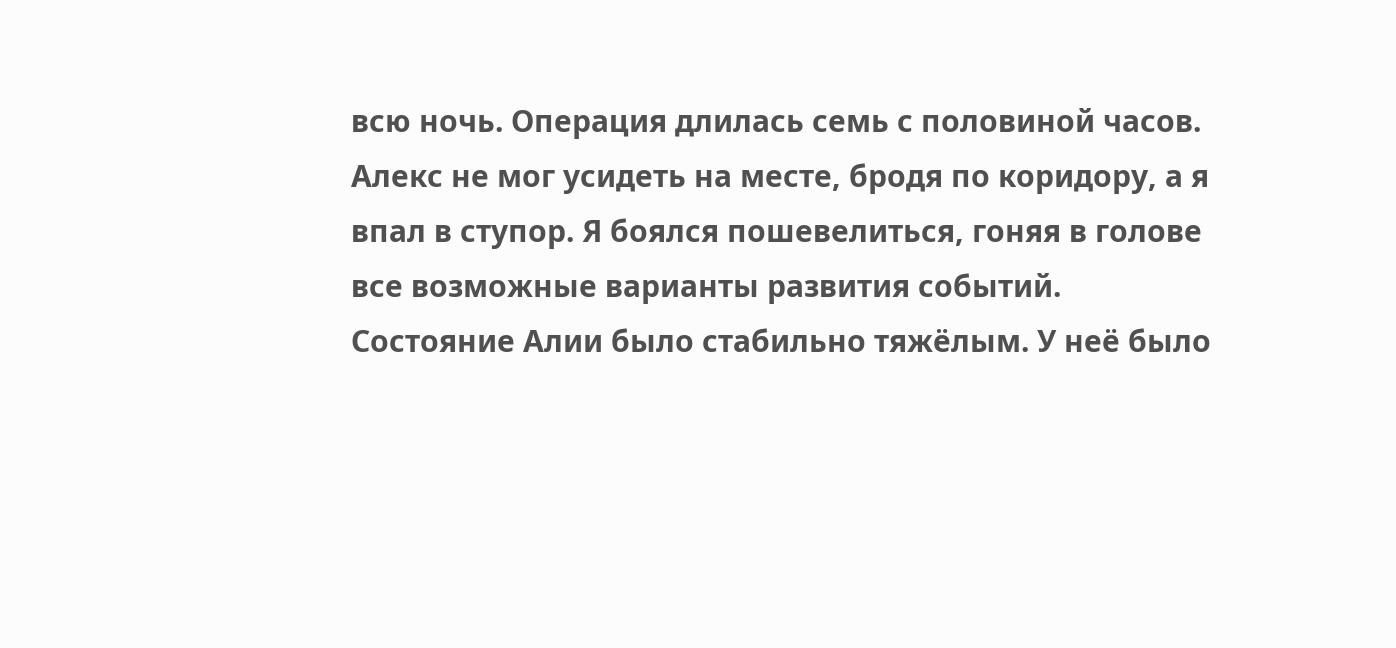всю ночь. Операция длилась семь с половиной часов.
Алекс не мог усидеть на месте, бродя по коридору, а я впал в ступор. Я боялся пошевелиться, гоняя в голове все возможные варианты развития событий.
Состояние Алии было стабильно тяжёлым. У неё было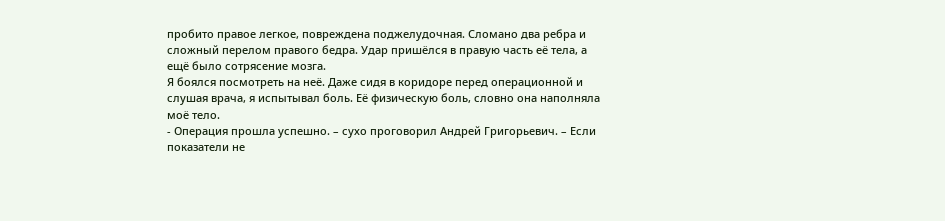пробито правое легкое, повреждена поджелудочная. Сломано два ребра и сложный перелом правого бедра. Удар пришёлся в правую часть её тела, а ещё было сотрясение мозга.
Я боялся посмотреть на неё. Даже сидя в коридоре перед операционной и слушая врача, я испытывал боль. Её физическую боль, словно она наполняла моё тело.
- Операция прошла успешно. – сухо проговорил Андрей Григорьевич. – Если показатели не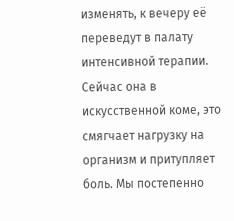изменять, к вечеру её переведут в палату интенсивной терапии. Сейчас она в искусственной коме, это смягчает нагрузку на организм и притупляет боль. Мы постепенно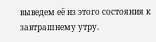выведем её из этого состояния к завтрашнему утру.